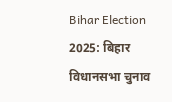Bihar Election 2025: बिहार विधानसभा चुनाव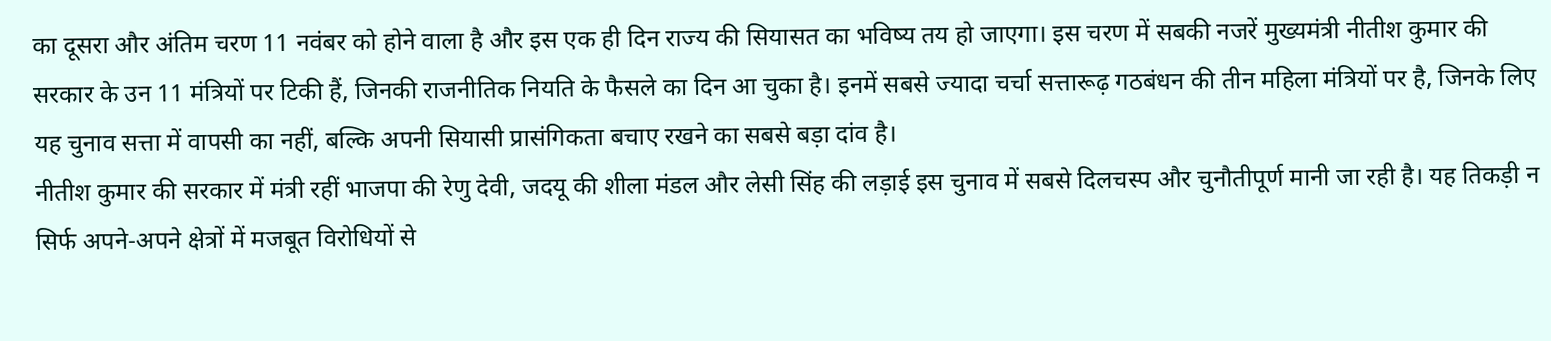का दूसरा और अंतिम चरण 11 नवंबर को होने वाला है और इस एक ही दिन राज्य की सियासत का भविष्य तय हो जाएगा। इस चरण में सबकी नजरें मुख्यमंत्री नीतीश कुमार की सरकार के उन 11 मंत्रियों पर टिकी हैं, जिनकी राजनीतिक नियति के फैसले का दिन आ चुका है। इनमें सबसे ज्यादा चर्चा सत्तारूढ़ गठबंधन की तीन महिला मंत्रियों पर है, जिनके लिए यह चुनाव सत्ता में वापसी का नहीं, बल्कि अपनी सियासी प्रासंगिकता बचाए रखने का सबसे बड़ा दांव है।
नीतीश कुमार की सरकार में मंत्री रहीं भाजपा की रेणु देवी, जदयू की शीला मंडल और लेसी सिंह की लड़ाई इस चुनाव में सबसे दिलचस्प और चुनौतीपूर्ण मानी जा रही है। यह तिकड़ी न सिर्फ अपने-अपने क्षेत्रों में मजबूत विरोधियों से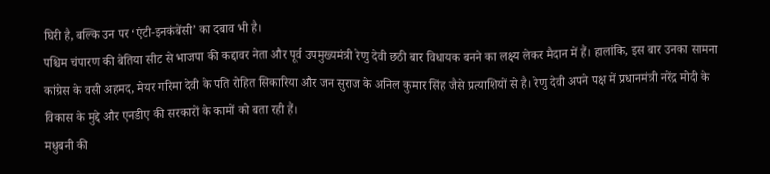घिरी है, बल्कि उन पर ‘एंटी-इनकंबेंसी’ का दबाव भी है।
पश्चिम चंपारण की बेतिया सीट से भाजपा की कद्दावर नेता और पूर्व उपमुख्यमंत्री रेणु देवी छठी बार विधायक बनने का लक्ष्य लेकर मैदान में हैं। हालांकि, इस बार उनका सामना कांग्रेस के वसी अहमद, मेयर गरिमा देवी के पति रोहित सिकारिया और जन सुराज के अनिल कुमार सिंह जैसे प्रत्याशियों से है। रेणु देवी अपने पक्ष में प्रधानमंत्री नरेंद्र मोदी के विकास के मुद्दे और एनडीए की सरकारों के कामों को बता रही हैं।
मधुबनी की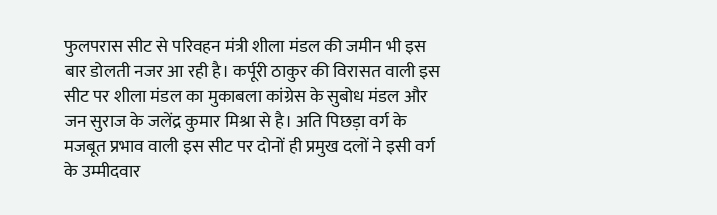फुलपरास सीट से परिवहन मंत्री शीला मंडल की जमीन भी इस बार डोलती नजर आ रही है। कर्पूरी ठाकुर की विरासत वाली इस सीट पर शीला मंडल का मुकाबला कांग्रेस के सुबोध मंडल और जन सुराज के जलेंद्र कुमार मिश्रा से है। अति पिछड़ा वर्ग के मजबूत प्रभाव वाली इस सीट पर दोनों ही प्रमुख दलों ने इसी वर्ग के उम्मीदवार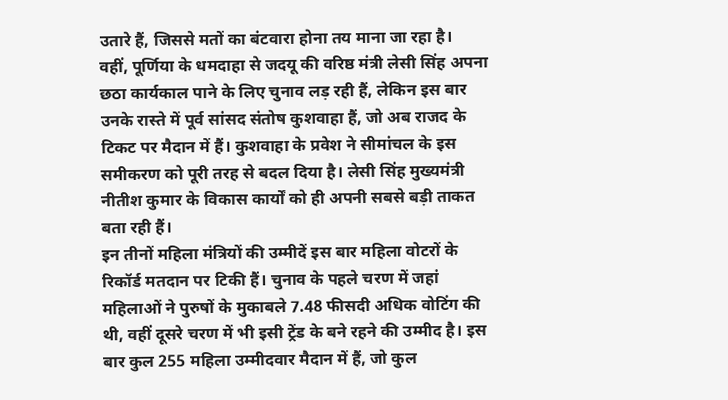उतारे हैं, जिससे मतों का बंटवारा होना तय माना जा रहा है।
वहीं, पूर्णिया के धमदाहा से जदयू की वरिष्ठ मंत्री लेसी सिंह अपना छठा कार्यकाल पाने के लिए चुनाव लड़ रही हैं, लेकिन इस बार उनके रास्ते में पूर्व सांसद संतोष कुशवाहा हैं, जो अब राजद के टिकट पर मैदान में हैं। कुशवाहा के प्रवेश ने सीमांचल के इस समीकरण को पूरी तरह से बदल दिया है। लेसी सिंह मुख्यमंत्री नीतीश कुमार के विकास कार्यों को ही अपनी सबसे बड़ी ताकत बता रही हैं।
इन तीनों महिला मंत्रियों की उम्मीदें इस बार महिला वोटरों के रिकॉर्ड मतदान पर टिकी हैं। चुनाव के पहले चरण में जहां महिलाओं ने पुरुषों के मुकाबले 7.48 फीसदी अधिक वोटिंग की थी, वहीं दूसरे चरण में भी इसी ट्रेंड के बने रहने की उम्मीद है। इस बार कुल 255 महिला उम्मीदवार मैदान में हैं, जो कुल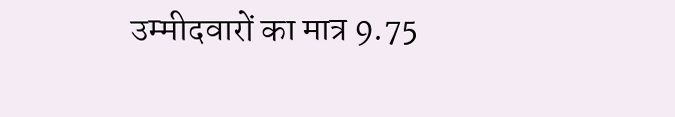उम्मीदवारों का मात्र 9.75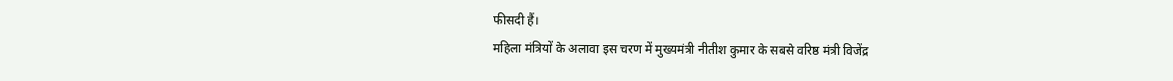फीसदी हैं।
महिला मंत्रियों के अलावा इस चरण में मुख्यमंत्री नीतीश कुमार के सबसे वरिष्ठ मंत्री विजेंद्र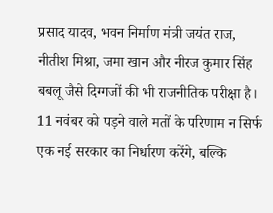प्रसाद यादव, भवन निर्माण मंत्री जयंत राज, नीतीश मिश्रा, जमा खान और नीरज कुमार सिंह बबलू जैसे दिग्गजों की भी राजनीतिक परीक्षा है। 11 नवंबर को पड़ने वाले मतों के परिणाम न सिर्फ एक नई सरकार का निर्धारण करेंगे, बल्कि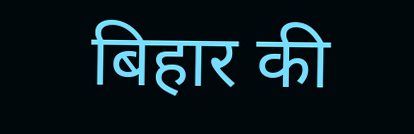बिहार की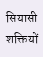सियासी शक्तियों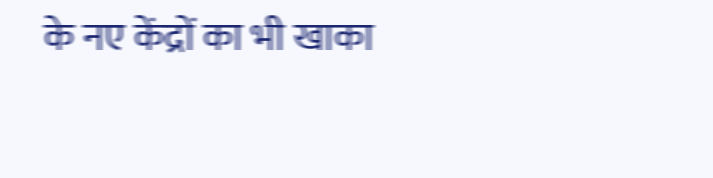के नए केंद्रों का भी खाका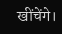खींचेंगे।